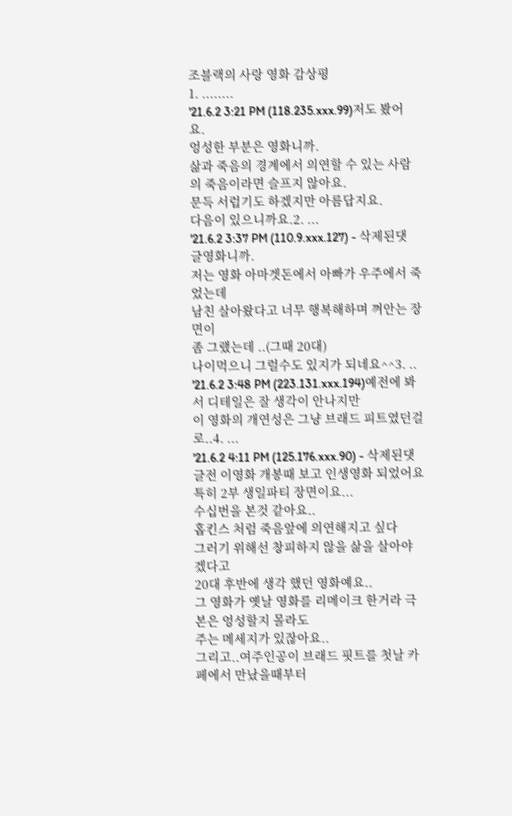조블랙의 사랑 영화 감상평
1. ........
'21.6.2 3:21 PM (118.235.xxx.99)저도 봤어요.
엉성한 부분은 영화니까.
삶과 죽음의 경계에서 의연할 수 있는 사람의 죽음이라면 슬프지 않아요.
문득 서럽기도 하겠지만 아름답지요.
다음이 있으니까요.2. ...
'21.6.2 3:37 PM (110.9.xxx.127) - 삭제된댓글영화니까.
저는 영화 아마겟돈에서 아빠가 우주에서 죽었는데
남친 살아왔다고 너무 행복해하며 껴안는 장면이
좀 그랬는데 ..(그때 20대)
나이먹으니 그럴수도 있지가 되네요^^3. ..
'21.6.2 3:48 PM (223.131.xxx.194)예전에 봐서 디테일은 잘 생각이 안나지만
이 영화의 개연성은 그냥 브래드 피트였던걸로..4. ...
'21.6.2 4:11 PM (125.176.xxx.90) - 삭제된댓글전 이영화 개봉때 보고 인생영화 되었어요
특히 2부 생일파티 장면이요...
수십번을 본것 같아요..
홉킨스 처럼 죽음앞에 의연해지고 싶다
그러기 위해선 창피하지 않을 삶을 살아야 겠다고
20대 후반에 생각 했던 영화예요..
그 영화가 옛날 영화를 리메이크 한거라 극본은 엉성할지 몰라도
주는 메세지가 있잖아요..
그리고..여주인공이 브래드 핏트를 첫날 카페에서 만났을때부터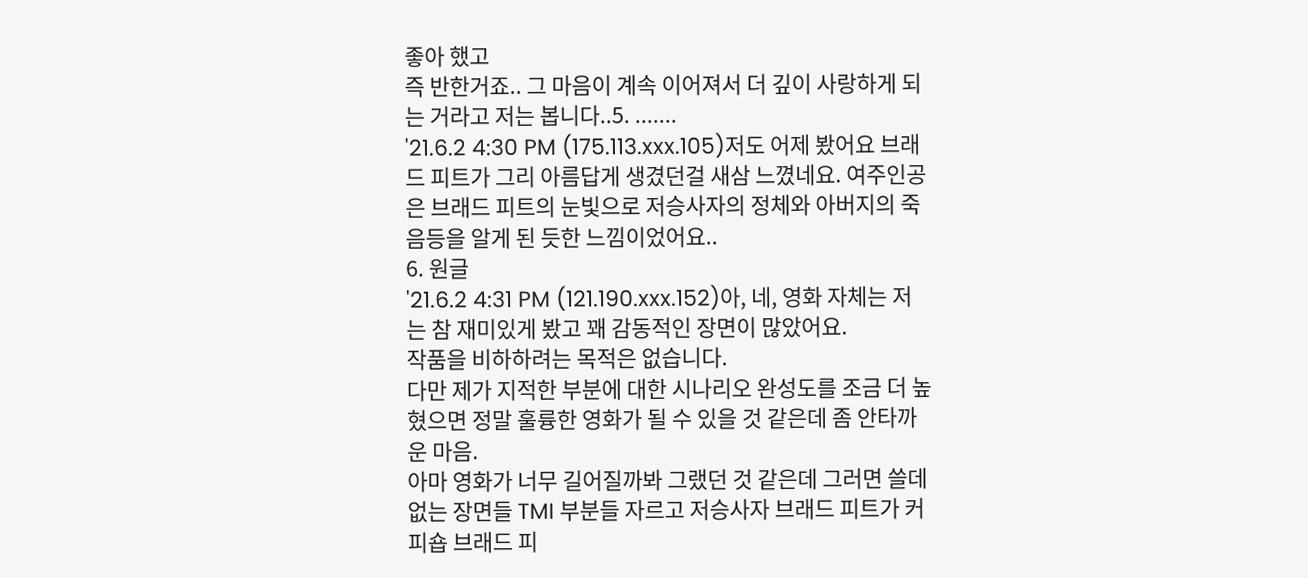좋아 했고
즉 반한거죠.. 그 마음이 계속 이어져서 더 깊이 사랑하게 되는 거라고 저는 봅니다..5. .......
'21.6.2 4:30 PM (175.113.xxx.105)저도 어제 봤어요 브래드 피트가 그리 아름답게 생겼던걸 새삼 느꼈네요. 여주인공은 브래드 피트의 눈빛으로 저승사자의 정체와 아버지의 죽음등을 알게 된 듯한 느낌이었어요..
6. 원글
'21.6.2 4:31 PM (121.190.xxx.152)아, 네, 영화 자체는 저는 참 재미있게 봤고 꽤 감동적인 장면이 많았어요.
작품을 비하하려는 목적은 없습니다.
다만 제가 지적한 부분에 대한 시나리오 완성도를 조금 더 높혔으면 정말 훌륭한 영화가 될 수 있을 것 같은데 좀 안타까운 마음.
아마 영화가 너무 길어질까봐 그랬던 것 같은데 그러면 쓸데없는 장면들 TMI 부분들 자르고 저승사자 브래드 피트가 커피숍 브래드 피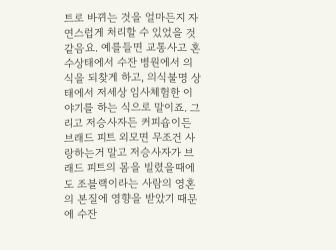트로 바뀌는 것을 얼마든지 자연스럽게 처리할 수 있었을 것 같음요. 예를들면 교통사고 혼수상태에서 수잔 병원에서 의식을 되찾게 하고, 의식불명 상태에서 저세상 임사체험한 이야기를 하는 식으로 말이죠. 그리고 저승사자든 커피숍이든 브래드 피트 외모면 무조건 사랑하는거 말고 저승사자가 브래드 피트의 몸을 빌렸을때에도 조블랙이라는 사람의 영혼의 본질에 영향을 받았기 때문에 수잔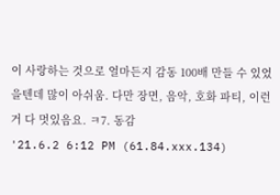이 사랑하는 것으로 얼마든지 감동 100배 만들 수 있었을텐데 많이 아쉬움. 다만 장면, 음악, 호화 파티, 이런거 다 멋있음요. ㅋ7. 동감
'21.6.2 6:12 PM (61.84.xxx.134)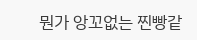뭔가 앙꼬없는 찐빵같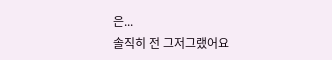은...
솔직히 전 그저그랬어요